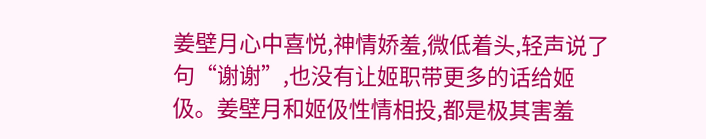姜壁月心中喜悦,神情娇羞,微低着头,轻声说了句“谢谢”,也没有让姬职带更多的话给姬伋。姜壁月和姬伋性情相投,都是极其害羞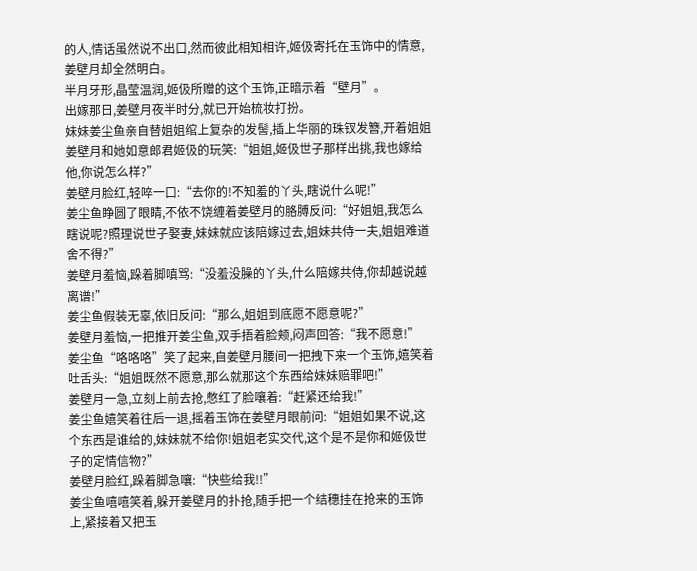的人,情话虽然说不出口,然而彼此相知相许,姬伋寄托在玉饰中的情意,姜壁月却全然明白。
半月牙形,晶莹温润,姬伋所赠的这个玉饰,正暗示着“壁月”。
出嫁那日,姜壁月夜半时分,就已开始梳妆打扮。
妹妹姜尘鱼亲自替姐姐绾上复杂的发髻,插上华丽的珠钗发簪,开着姐姐姜壁月和她如意郎君姬伋的玩笑:“姐姐,姬伋世子那样出挑,我也嫁给他,你说怎么样?”
姜壁月脸红,轻啐一口:“去你的!不知羞的丫头,瞎说什么呢!”
姜尘鱼睁圆了眼睛,不依不饶缠着姜壁月的胳膊反问:“好姐姐,我怎么瞎说呢?照理说世子娶妻,妹妹就应该陪嫁过去,姐妹共侍一夫,姐姐难道舍不得?”
姜壁月羞恼,跺着脚嗔骂:“没羞没臊的丫头,什么陪嫁共侍,你却越说越离谱!”
姜尘鱼假装无辜,依旧反问:“那么,姐姐到底愿不愿意呢?”
姜壁月羞恼,一把推开姜尘鱼,双手捂着脸颊,闷声回答:“我不愿意!”
姜尘鱼“咯咯咯”笑了起来,自姜壁月腰间一把拽下来一个玉饰,嬉笑着吐舌头:“姐姐既然不愿意,那么就那这个东西给妹妹赔罪吧!”
姜壁月一急,立刻上前去抢,憋红了脸嚷着:“赶紧还给我!”
姜尘鱼嬉笑着往后一退,摇着玉饰在姜壁月眼前问:“姐姐如果不说,这个东西是谁给的,妹妹就不给你!姐姐老实交代,这个是不是你和姬伋世子的定情信物?”
姜壁月脸红,跺着脚急嚷:“快些给我!!”
姜尘鱼嘻嘻笑着,躲开姜壁月的扑抢,随手把一个结穗挂在抢来的玉饰上,紧接着又把玉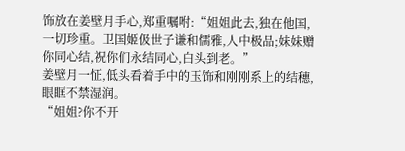饰放在姜壁月手心,郑重嘱咐:“姐姐此去,独在他国,一切珍重。卫国姬伋世子谦和儒雅,人中极品;妹妹赠你同心结,祝你们永结同心,白头到老。”
姜壁月一怔,低头看着手中的玉饰和刚刚系上的结穗,眼眶不禁湿润。
“姐姐?你不开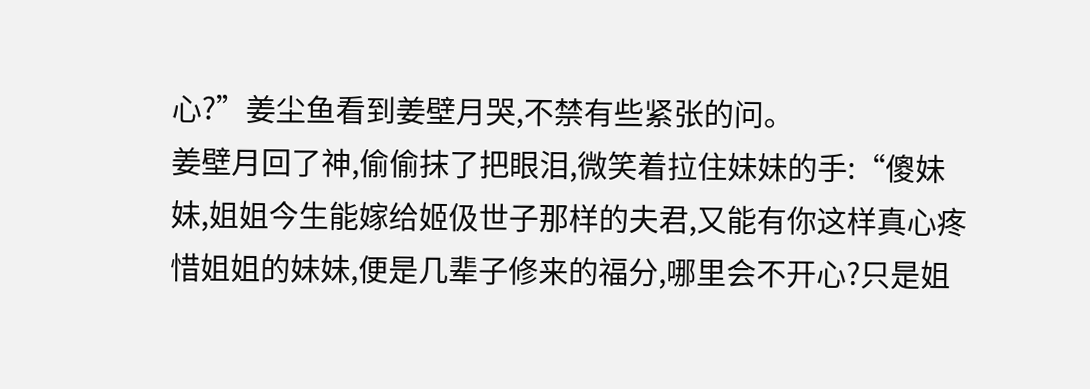心?”姜尘鱼看到姜壁月哭,不禁有些紧张的问。
姜壁月回了神,偷偷抹了把眼泪,微笑着拉住妹妹的手:“傻妹妹,姐姐今生能嫁给姬伋世子那样的夫君,又能有你这样真心疼惜姐姐的妹妹,便是几辈子修来的福分,哪里会不开心?只是姐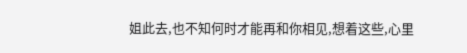姐此去,也不知何时才能再和你相见,想着这些,心里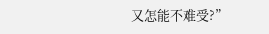又怎能不难受?”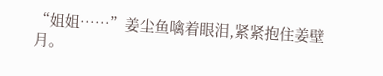“姐姐……”姜尘鱼噙着眼泪,紧紧抱住姜壁月。